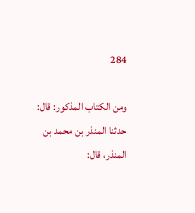284

ومن الكتاب المذكور: قال: حدثنا المنذر بن محمد بن المنذر، قال: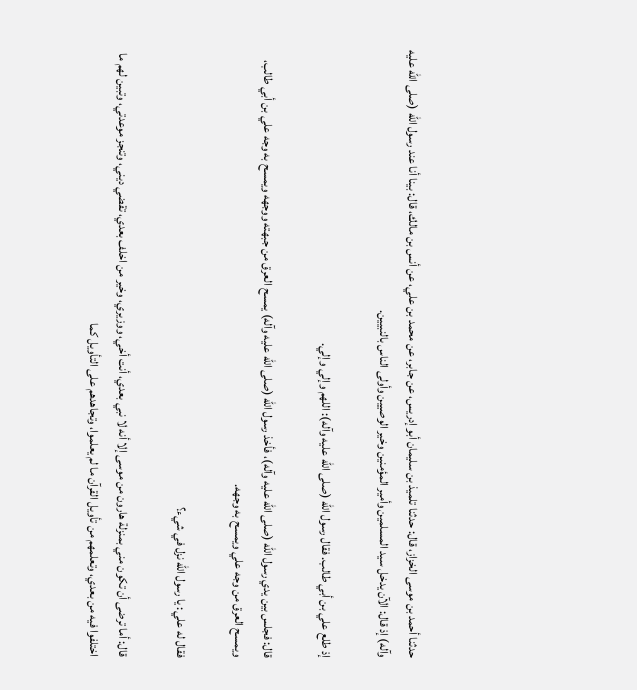حدثنا أحمد بن موسى الخزاز، قال: حدثنا تلميذ بن سليمان أبو إدريس، عن جابر، عن محمد بن علي، عن أنس بن مالك، قال: بينا أنا عند رسول الله (صلى الله عليه وآله) إذ قال: الآن يدخل سيد المسلمين وأمير المؤمنين وخير الوصيين وأولى الناس بالنبيين.

إذ طلع علي بن أبي طالب. فقال رسول الله (صلى الله عليه وآله): اللهم وإلي وإلي.

قال: فجلس بين يدي رسول الله (صلى الله عليه وآله)، فأخذ رسول الله (صلى الله عليه وآله) يمسح العرق من جبهته ووجهه ويمسح به وجه علي بن أبي طالب، ويمسح العرق من وجه علي ويمسح به وجهه.

فقال له علي: يا رسول الله نزل في شيء؟

قال: أما ترضى أن تكون مني بمنزلة هارون من موسى إلا أنه لا نبي بعدي، أنت أخي، ووزيري، وخير من اخلف بعدي، تقضي ديني، وتنجز موعدتي، وتبين لهم ما اختلفوا فيه من بعدي، وتعلمهم من تأويل القرآن ما لم يعلموا، وتجاهدهم على التأويل كما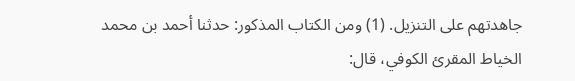جاهدتهم على التنزيل. (1) ومن الكتاب المذكور: حدثنا أحمد بن محمد الخياط المقرئ الكوفي، قال: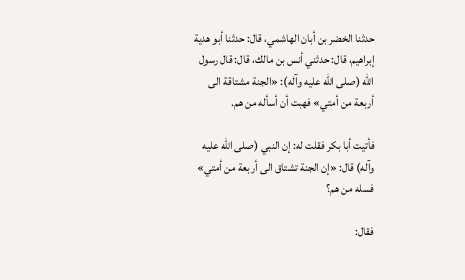حدثنا الخضر بن أبان الهاشمي، قال: حدثنا أبو هدية إبراهيم، قال: حدثني أنس بن مالك، قال: قال رسول الله (صلى الله عليه وآله): «الجنة مشتاقة الى أربعة من أمتي» فهبت أن أسأله من هم.

فأتيت أبا بكر فقلت له: إن النبي (صلى الله عليه وآله) قال: «إن الجنة تشتاق الى أربعة من أمتي» فسله من هم؟

فقال: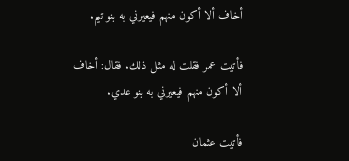أخاف ألا أكون منهم فيعيرني به بنو تيم.

فأتيت عمر فقلت له مثل ذلك. فقال: أخاف ألا أكون منهم فيعيرني به بنو عدي.

فأتيت عثمان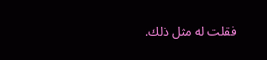فقلت له مثل ذلك.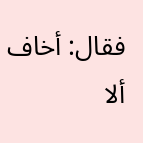فقال: أخاف ألا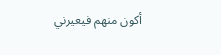أكون منهم فيعيرني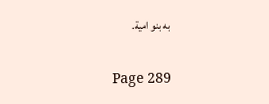به بنو امية.

Page 289